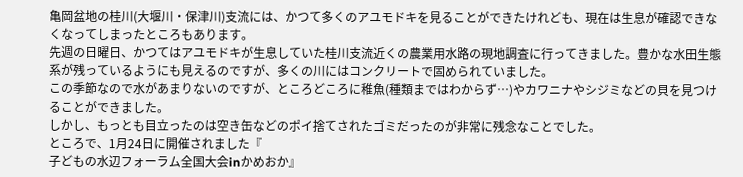亀岡盆地の桂川(大堰川・保津川)支流には、かつて多くのアユモドキを見ることができたけれども、現在は生息が確認できなくなってしまったところもあります。
先週の日曜日、かつてはアユモドキが生息していた桂川支流近くの農業用水路の現地調査に行ってきました。豊かな水田生態系が残っているようにも見えるのですが、多くの川にはコンクリートで固められていました。
この季節なので水があまりないのですが、ところどころに稚魚(種類まではわからず…)やカワニナやシジミなどの貝を見つけることができました。
しかし、もっとも目立ったのは空き缶などのポイ捨てされたゴミだったのが非常に残念なことでした。
ところで、1月24日に開催されました『
子どもの水辺フォーラム全国大会inかめおか』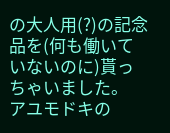の大人用(?)の記念品を(何も働いていないのに)貰っちゃいました。
アユモドキの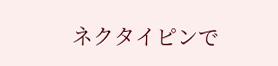ネクタイピンで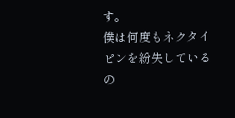す。
僕は何度もネクタイピンを紛失しているの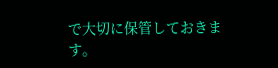で大切に保管しておきます。